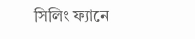সিলিং ফ্যানে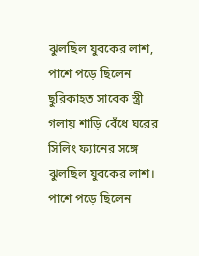ঝুলছিল যুবকের লাশ, পাশে পড়ে ছিলেন ছুরিকাহত সাবেক স্ত্রী
গলায় শাড়ি বেঁধে ঘরের সিলিং ফ্যানের সঙ্গে ঝুলছিল যুবকের লাশ। পাশে পড়ে ছিলেন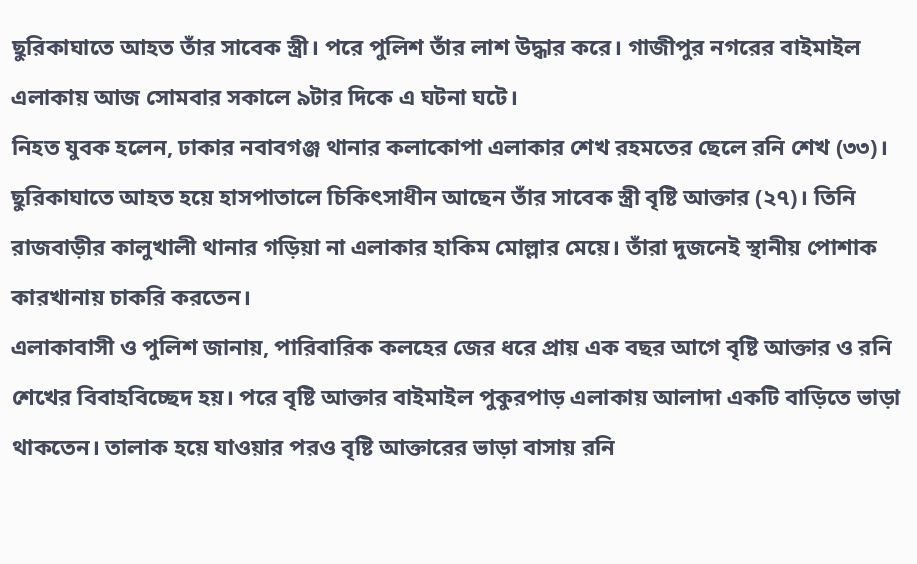ছুরিকাঘাতে আহত তাঁর সাবেক স্ত্রী। পরে পুলিশ তাঁর লাশ উদ্ধার করে। গাজীপুর নগরের বাইমাইল এলাকায় আজ সোমবার সকালে ৯টার দিকে এ ঘটনা ঘটে।
নিহত যুবক হলেন, ঢাকার নবাবগঞ্জ থানার কলাকোপা এলাকার শেখ রহমতের ছেলে রনি শেখ (৩৩)। ছুরিকাঘাতে আহত হয়ে হাসপাতালে চিকিৎসাধীন আছেন তাঁর সাবেক স্ত্রী বৃষ্টি আক্তার (২৭)। তিনি রাজবাড়ীর কালুখালী থানার গড়িয়া না এলাকার হাকিম মোল্লার মেয়ে। তাঁরা দুজনেই স্থানীয় পোশাক কারখানায় চাকরি করতেন।
এলাকাবাসী ও পুলিশ জানায়, পারিবারিক কলহের জের ধরে প্রায় এক বছর আগে বৃষ্টি আক্তার ও রনি শেখের বিবাহবিচ্ছেদ হয়। পরে বৃষ্টি আক্তার বাইমাইল পুকুরপাড় এলাকায় আলাদা একটি বাড়িতে ভাড়া থাকতেন। তালাক হয়ে যাওয়ার পরও বৃষ্টি আক্তারের ভাড়া বাসায় রনি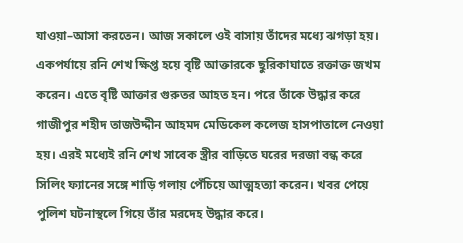যাওয়া–আসা করতেন। আজ সকালে ওই বাসায় তাঁদের মধ্যে ঝগড়া হয়। একপর্যায়ে রনি শেখ ক্ষিপ্ত হয়ে বৃষ্টি আক্তারকে ছুরিকাঘাতে রক্তাক্ত জখম করেন। এতে বৃষ্টি আক্তার গুরুতর আহত হন। পরে তাঁকে উদ্ধার করে গাজীপুর শহীদ তাজউদ্দীন আহমদ মেডিকেল কলেজ হাসপাতালে নেওয়া হয়। এরই মধ্যেই রনি শেখ সাবেক স্ত্রীর বাড়িতে ঘরের দরজা বন্ধ করে সিলিং ফ্যানের সঙ্গে শাড়ি গলায় পেঁচিয়ে আত্মহত্যা করেন। খবর পেয়ে পুলিশ ঘটনাস্থলে গিয়ে তাঁর মরদেহ উদ্ধার করে।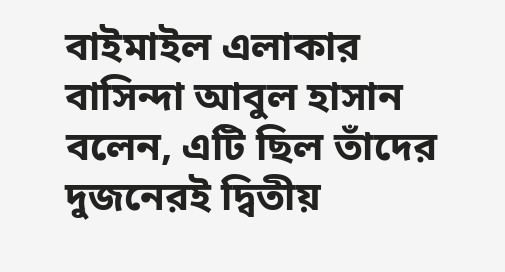বাইমাইল এলাকার বাসিন্দা আবুল হাসান বলেন, এটি ছিল তাঁদের দুজনেরই দ্বিতীয়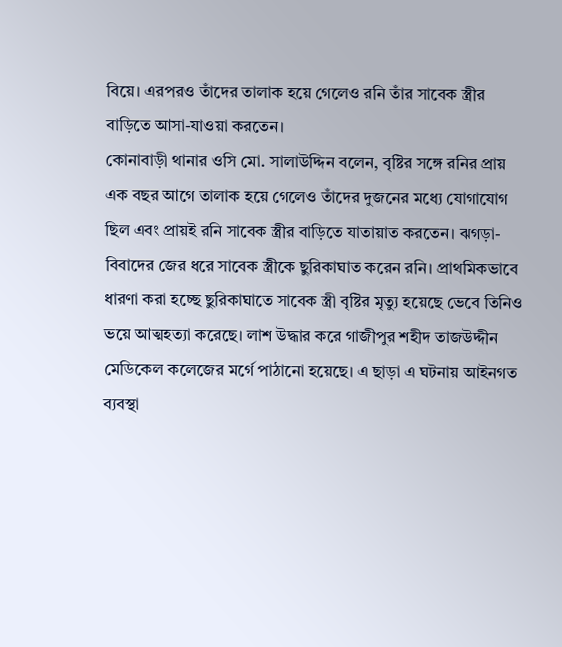বিয়ে। এরপরও তাঁদের তালাক হয়ে গেলেও রনি তাঁর সাবেক স্ত্রীর বাড়িতে আসা-যাওয়া করতেন।
কোনাবাড়ী থানার ওসি মো. সালাউদ্দিন বলেন, বৃষ্টির সঙ্গে রনির প্রায় এক বছর আগে তালাক হয়ে গেলেও তাঁদের দুজনের মধ্যে যোগাযোগ ছিল এবং প্রায়ই রনি সাবেক স্ত্রীর বাড়িতে যাতায়াত করতেন। ঝগড়া-বিবাদের জের ধরে সাবেক স্ত্রীকে ছুরিকাঘাত করেন রনি। প্রাথমিকভাবে ধারণা করা হচ্ছে ছুরিকাঘাতে সাবেক স্ত্রী বৃষ্টির মৃত্যু হয়েছে ভেবে তিনিও ভয়ে আত্মহত্যা করেছে। লাশ উদ্ধার করে গাজীপুর শহীদ তাজউদ্দীন মেডিকেল কলেজের মর্গে পাঠানো হয়েছে। এ ছাড়া এ ঘটনায় আইনগত ব্যবস্থা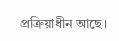প্রক্রিয়াধীন আছে।